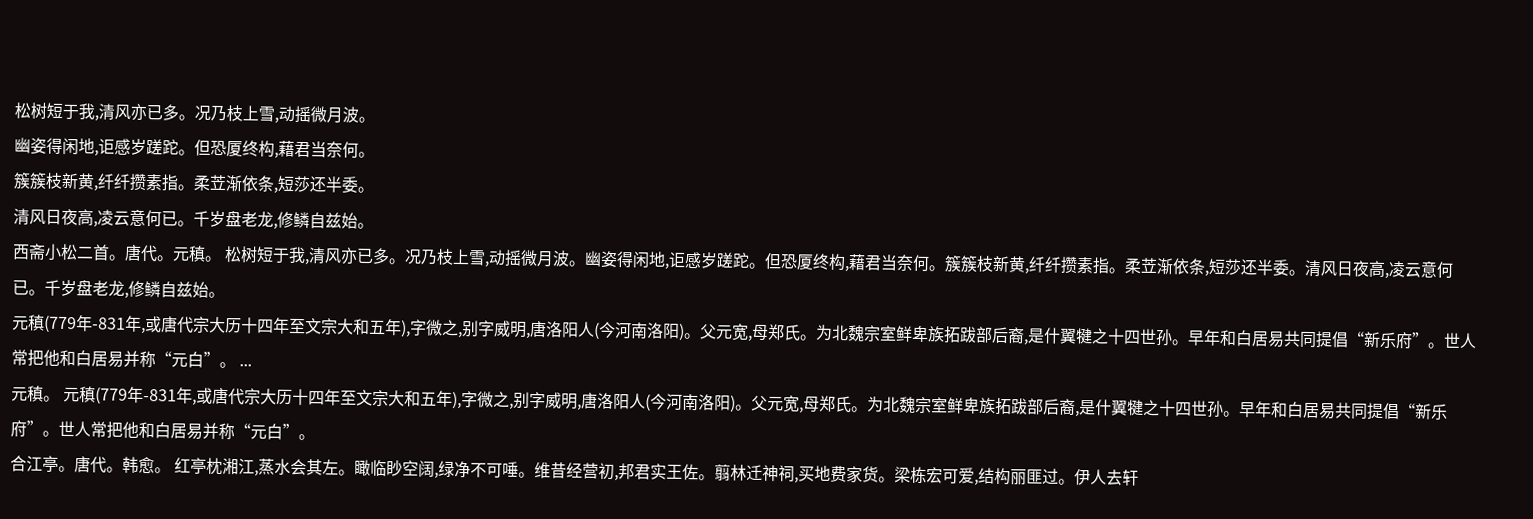松树短于我,清风亦已多。况乃枝上雪,动摇微月波。
幽姿得闲地,讵感岁蹉跎。但恐厦终构,藉君当奈何。
簇簇枝新黄,纤纤攒素指。柔苙渐依条,短莎还半委。
清风日夜高,凌云意何已。千岁盘老龙,修鳞自兹始。
西斋小松二首。唐代。元稹。 松树短于我,清风亦已多。况乃枝上雪,动摇微月波。幽姿得闲地,讵感岁蹉跎。但恐厦终构,藉君当奈何。簇簇枝新黄,纤纤攒素指。柔苙渐依条,短莎还半委。清风日夜高,凌云意何已。千岁盘老龙,修鳞自兹始。
元稹(779年-831年,或唐代宗大历十四年至文宗大和五年),字微之,别字威明,唐洛阳人(今河南洛阳)。父元宽,母郑氏。为北魏宗室鲜卑族拓跋部后裔,是什翼犍之十四世孙。早年和白居易共同提倡“新乐府”。世人常把他和白居易并称“元白”。 ...
元稹。 元稹(779年-831年,或唐代宗大历十四年至文宗大和五年),字微之,别字威明,唐洛阳人(今河南洛阳)。父元宽,母郑氏。为北魏宗室鲜卑族拓跋部后裔,是什翼犍之十四世孙。早年和白居易共同提倡“新乐府”。世人常把他和白居易并称“元白”。
合江亭。唐代。韩愈。 红亭枕湘江,蒸水会其左。瞰临眇空阔,绿净不可唾。维昔经营初,邦君实王佐。翦林迁神祠,买地费家货。梁栋宏可爱,结构丽匪过。伊人去轩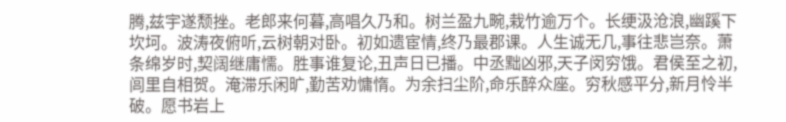腾,兹宇遂颓挫。老郎来何暮,高唱久乃和。树兰盈九畹,栽竹逾万个。长绠汲沧浪,幽蹊下坎坷。波涛夜俯听,云树朝对卧。初如遗宦情,终乃最郡课。人生诚无几,事往悲岂奈。萧条绵岁时,契阔继庸懦。胜事谁复论,丑声日已播。中丞黜凶邪,天子闵穷饿。君侯至之初,闾里自相贺。淹滞乐闲旷,勤苦劝慵惰。为余扫尘阶,命乐醉众座。穷秋感平分,新月怜半破。愿书岩上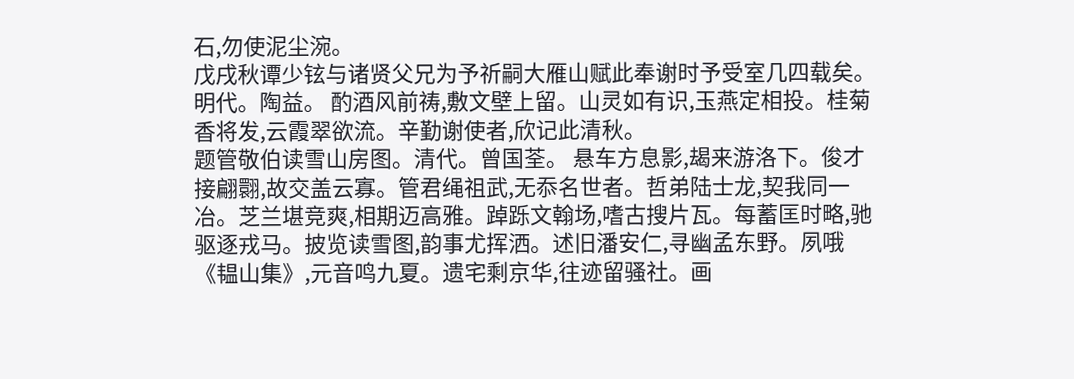石,勿使泥尘涴。
戊戌秋谭少铉与诸贤父兄为予祈嗣大雁山赋此奉谢时予受室几四载矣。明代。陶益。 酌酒风前祷,敷文壁上留。山灵如有识,玉燕定相投。桂菊香将发,云霞翠欲流。辛勤谢使者,欣记此清秋。
题管敬伯读雪山房图。清代。曾国荃。 悬车方息影,朅来游洛下。俊才接翩翾,故交盖云寡。管君绳祖武,无忝名世者。哲弟陆士龙,契我同一冶。芝兰堪竞爽,相期迈高雅。踔跞文翰场,嗜古搜片瓦。每蓄匡时略,驰驱逐戎马。披览读雪图,韵事尤挥洒。述旧潘安仁,寻幽孟东野。夙哦《韫山集》,元音鸣九夏。遗宅剩京华,往迹留骚社。画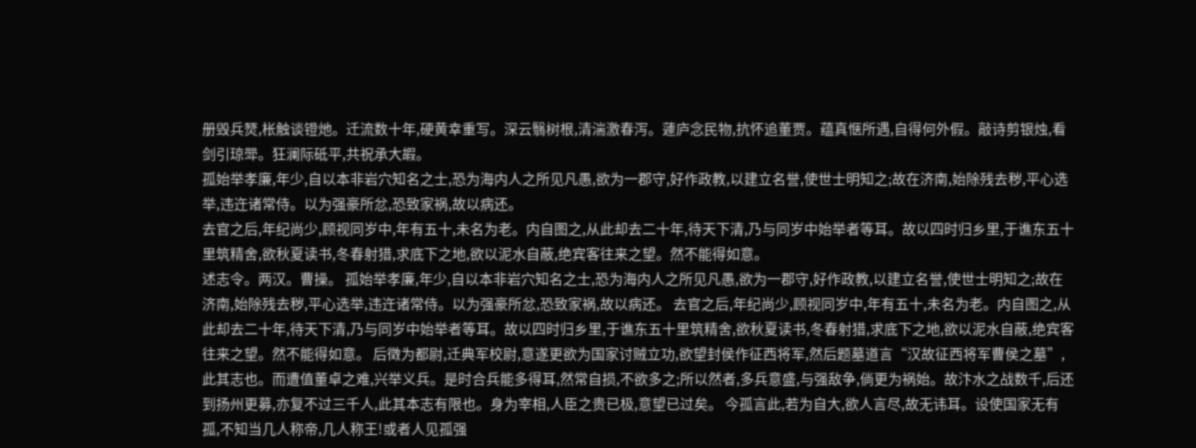册毁兵燹,枨触谈镫灺。迁流数十年,硬黄幸重写。深云翳树根,清湍激春泻。蘧庐念民物,抗怀追董贾。蕴真惬所遇,自得何外假。敲诗剪银烛,看剑引琼斝。狂澜际砥平,共祝承大嘏。
孤始举孝廉,年少,自以本非岩穴知名之士,恐为海内人之所见凡愚,欲为一郡守,好作政教,以建立名誉,使世士明知之;故在济南,始除残去秽,平心选举,违迕诸常侍。以为强豪所忿,恐致家祸,故以病还。
去官之后,年纪尚少,顾视同岁中,年有五十,未名为老。内自图之,从此却去二十年,待天下清,乃与同岁中始举者等耳。故以四时归乡里,于谯东五十里筑精舍,欲秋夏读书,冬春射猎,求底下之地,欲以泥水自蔽,绝宾客往来之望。然不能得如意。
述志令。两汉。曹操。 孤始举孝廉,年少,自以本非岩穴知名之士,恐为海内人之所见凡愚,欲为一郡守,好作政教,以建立名誉,使世士明知之;故在济南,始除残去秽,平心选举,违迕诸常侍。以为强豪所忿,恐致家祸,故以病还。 去官之后,年纪尚少,顾视同岁中,年有五十,未名为老。内自图之,从此却去二十年,待天下清,乃与同岁中始举者等耳。故以四时归乡里,于谯东五十里筑精舍,欲秋夏读书,冬春射猎,求底下之地,欲以泥水自蔽,绝宾客往来之望。然不能得如意。 后徵为都尉,迁典军校尉,意遂更欲为国家讨贼立功,欲望封侯作征西将军,然后题墓道言“汉故征西将军曹侯之墓”,此其志也。而遭值董卓之难,兴举义兵。是时合兵能多得耳,然常自损,不欲多之;所以然者,多兵意盛,与强敌争,倘更为祸始。故汴水之战数千,后还到扬州更募,亦复不过三千人,此其本志有限也。身为宰相,人臣之贵已极,意望已过矣。 今孤言此,若为自大,欲人言尽,故无讳耳。设使国家无有孤,不知当几人称帝,几人称王!或者人见孤强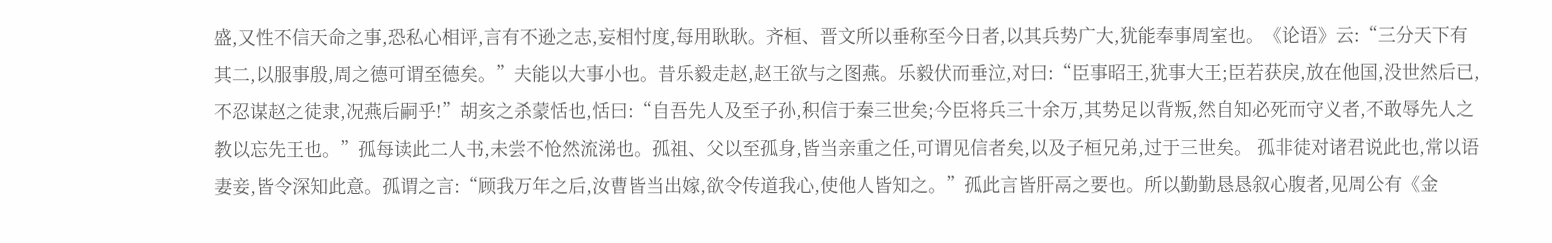盛,又性不信天命之事,恐私心相评,言有不逊之志,妄相忖度,每用耿耿。齐桓、晋文所以垂称至今日者,以其兵势广大,犹能奉事周室也。《论语》云:“三分天下有其二,以服事殷,周之德可谓至德矣。”夫能以大事小也。昔乐毅走赵,赵王欲与之图燕。乐毅伏而垂泣,对曰:“臣事昭王,犹事大王;臣若获戾,放在他国,没世然后已,不忍谋赵之徒隶,况燕后嗣乎!”胡亥之杀蒙恬也,恬曰:“自吾先人及至子孙,积信于秦三世矣;今臣将兵三十余万,其势足以背叛,然自知必死而守义者,不敢辱先人之教以忘先王也。”孤每读此二人书,未尝不怆然流涕也。孤祖、父以至孤身,皆当亲重之任,可谓见信者矣,以及子桓兄弟,过于三世矣。 孤非徒对诸君说此也,常以语妻妾,皆令深知此意。孤谓之言:“顾我万年之后,汝曹皆当出嫁,欲令传道我心,使他人皆知之。”孤此言皆肝鬲之要也。所以勤勤恳恳叙心腹者,见周公有《金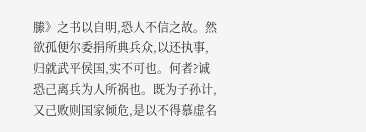縢》之书以自明,恐人不信之故。然欲孤便尔委捐所典兵众,以还执事,归就武平侯国,实不可也。何者?诚恐己离兵为人所祸也。既为子孙计,又己败则国家倾危,是以不得慕虚名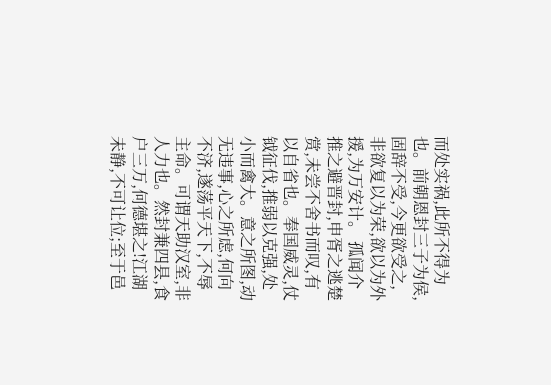而处实祸,此所不得为也。前朝恩封三子为侯,固辞不受,今更欲受之,非欲复以为荣,欲以为外援,为万安计。 孤闻介推之避晋封,申胥之逃楚赏,未尝不舍书而叹,有以自省也。奉国威灵,仗钺征伐,推弱以克强,处小而禽大。意之所图,动无违事,心之所虑,何向不济,遂荡平天下,不辱主命。可谓天助汉室,非人力也。然封兼四县,食户三万,何德堪之!江湖未静,不可让位;至于邑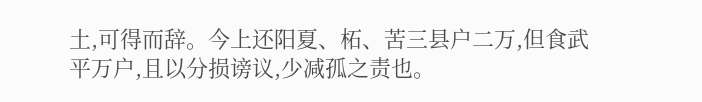土,可得而辞。今上还阳夏、柘、苦三县户二万,但食武平万户,且以分损谤议,少减孤之责也。